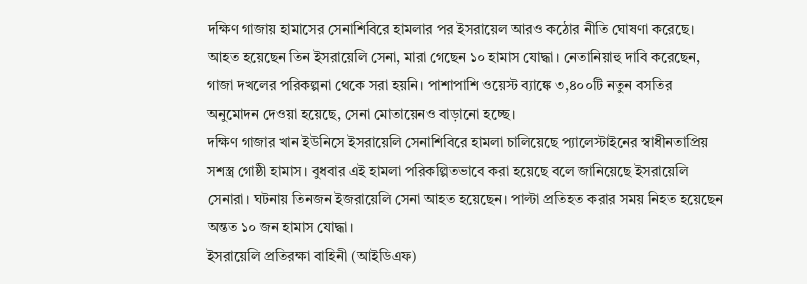দক্ষিণ গাজায় হামাসের সেনাশিবিরে হামলার পর ইসরায়েল আরও কঠোর নীতি ঘোষণা করেছে। আহত হয়েছেন তিন ইসরায়েলি সেনা, মারা গেছেন ১০ হামাস যোদ্ধা। নেতানিয়াহু দাবি করেছেন, গাজা দখলের পরিকল্পনা থেকে সরা হয়নি। পাশাপাশি ওয়েস্ট ব্যাঙ্কে ৩,৪০০টি নতুন বসতির অনুমোদন দেওয়া হয়েছে, সেনা মোতায়েনও বাড়ানো হচ্ছে।
দক্ষিণ গাজার খান ইউনিসে ইসরায়েলি সেনাশিবিরে হামলা চালিয়েছে প্যালেস্টাইনের স্বাধীনতাপ্রিয় সশস্ত্র গোষ্ঠী হামাস। বুধবার এই হামলা পরিকল্পিতভাবে করা হয়েছে বলে জানিয়েছে ইসরায়েলি সেনারা। ঘটনায় তিনজন ইজরায়েলি সেনা আহত হয়েছেন। পাল্টা প্রতিহত করার সময় নিহত হয়েছেন অন্তত ১০ জন হামাস যোদ্ধা।
ইসরায়েলি প্রতিরক্ষা বাহিনী (আইডিএফ)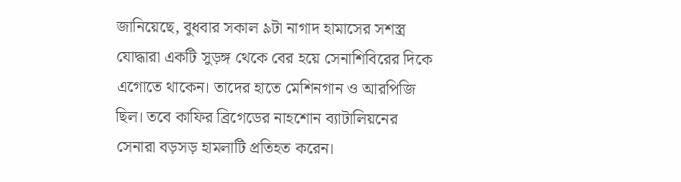জানিয়েছে, বুধবার সকাল ৯টা নাগাদ হামাসের সশস্ত্র যোদ্ধারা একটি সুড়ঙ্গ থেকে বের হয়ে সেনাশিবিরের দিকে এগোতে থাকেন। তাদের হাতে মেশিনগান ও আরপিজি ছিল। তবে কাফির ব্রিগেডের নাহশোন ব্যাটালিয়নের সেনারা বড়সড় হামলাটি প্রতিহত করেন।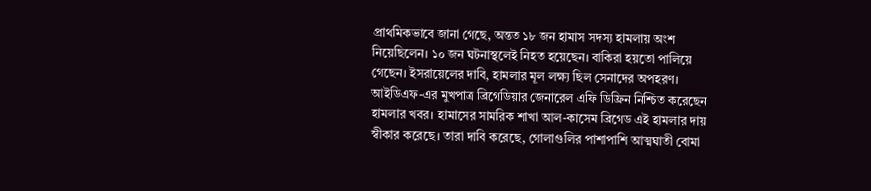প্রাথমিকভাবে জানা গেছে, অন্তত ১৮ জন হামাস সদস্য হামলায় অংশ নিয়েছিলেন। ১০ জন ঘটনাস্থলেই নিহত হয়েছেন। বাকিরা হয়তো পালিয়ে গেছেন। ইসরায়েলের দাবি, হামলার মূল লক্ষ্য ছিল সেনাদের অপহরণ।
আইডিএফ-এর মুখপাত্র ব্রিগেডিয়ার জেনারেল এফি ডিফ্রিন নিশ্চিত করেছেন হামলার খবর। হামাসের সামরিক শাখা আল-কাসেম ব্রিগেড এই হামলার দায় স্বীকার করেছে। তারা দাবি করেছে, গোলাগুলির পাশাপাশি আত্মঘাতী বোমা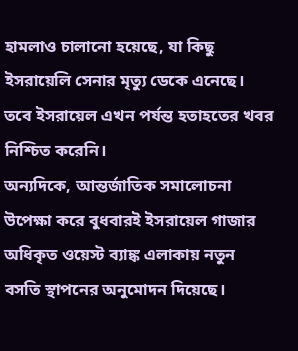হামলাও চালানো হয়েছে, যা কিছু ইসরায়েলি সেনার মৃত্যু ডেকে এনেছে। তবে ইসরায়েল এখন পর্যন্ত হতাহতের খবর নিশ্চিত করেনি।
অন্যদিকে, আন্তর্জাতিক সমালোচনা উপেক্ষা করে বুধবারই ইসরায়েল গাজার অধিকৃত ওয়েস্ট ব্যাঙ্ক এলাকায় নতুন বসতি স্থাপনের অনুমোদন দিয়েছে।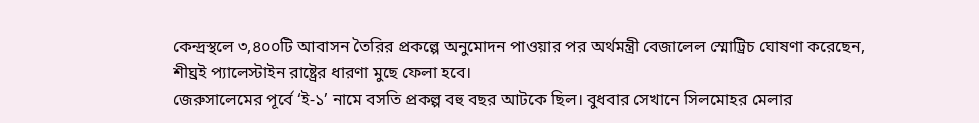কেন্দ্রস্থলে ৩,৪০০টি আবাসন তৈরির প্রকল্পে অনুমোদন পাওয়ার পর অর্থমন্ত্রী বেজালেল স্মোট্রিচ ঘোষণা করেছেন, শীঘ্রই প্যালেস্টাইন রাষ্ট্রের ধারণা মুছে ফেলা হবে।
জেরুসালেমের পূর্বে ‘ই-১’ নামে বসতি প্রকল্প বহু বছর আটকে ছিল। বুধবার সেখানে সিলমোহর মেলার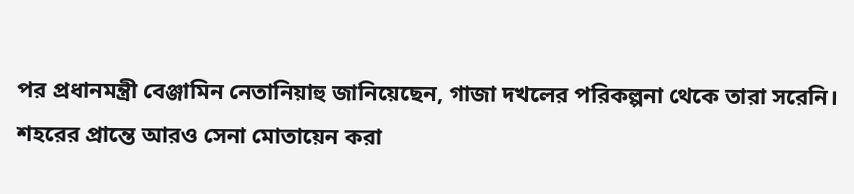পর প্রধানমন্ত্রী বেঞ্জামিন নেতানিয়াহু জানিয়েছেন, গাজা দখলের পরিকল্পনা থেকে তারা সরেনি। শহরের প্রান্তে আরও সেনা মোতায়েন করা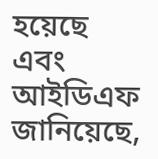হয়েছে এবং আইডিএফ জানিয়েছে,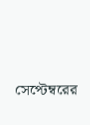সেপ্টেম্বরের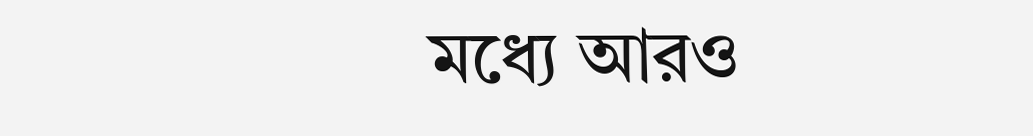মধ্যে আরও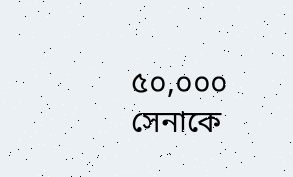৫০,০০০ সেনাকে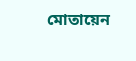মোতায়েন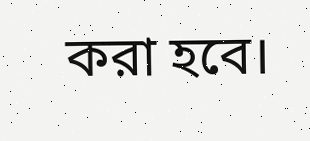করা হবে।